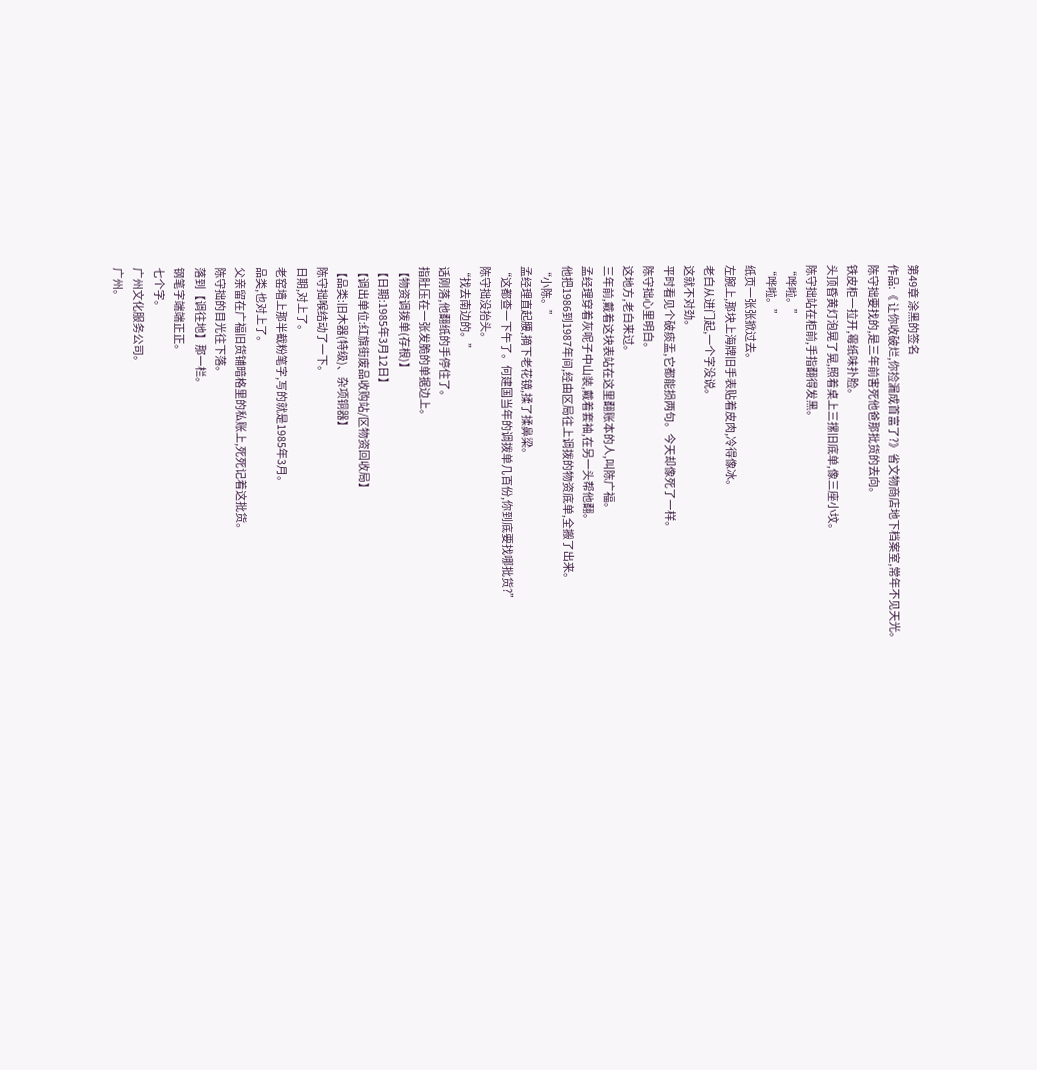第49章 涂黑的签名
作品:《 让你收破烂,你捡漏成首富了?》省文物商店地下档案室,常年不见天光。
陈守拙要找的,是三年前害死他爸那批货的去向。
铁皮柜一拉开,霉纸味扑脸。
头顶昏黄灯泡晃了晃,照着桌上三摞旧底单,像三座小坟。
陈守拙站在柜前,手指翻得发黑。
“哗啦。”
“哗啦。”
纸页一张张掀过去。
左腕上,那块上海牌旧手表贴着皮肉,冷得像冰。
老白从进门起,一个字没说。
这就不对劲。
平时看见个破痰盂,它都能损两句。今天却像死了一样。
陈守拙心里明白。
这地方,老白来过。
三年前,戴着这块表站在这里翻账本的人,叫陈广福。
孟经理穿着灰呢子中山装,戴着套袖,在另一头帮他翻。
他把1986到1987年间,经由区局往上调拨的物资底单,全搬了出来。
“小陈。”
孟经理直起腰,摘下老花镜,揉了揉鼻梁。
“这都查一下午了。何建国当年的调拨单几百份,你到底要找哪批货?”
陈守拙没抬头。
“找去南边的。”
话刚落,他翻纸的手停住了。
指肚压在一张发脆的单据边上。
【物资调拨单(存根)】
【日期:1985年3月12日】
【调出单位:红旗街废品收购站/区物资回收局】
【品类:旧木器(特级)、杂项铜器】
陈守拙喉结动了一下。
日期,对上了。
老窑墙上那半截粉笔字,写的就是1985年3月。
品类,也对上了。
父亲留在广福旧货铺暗格里的私账上,死死记着这批货。
陈守拙的目光往下落。
落到【调往地】那一栏。
钢笔字端端正正。
七个字。
广州文化服务公司。
广州。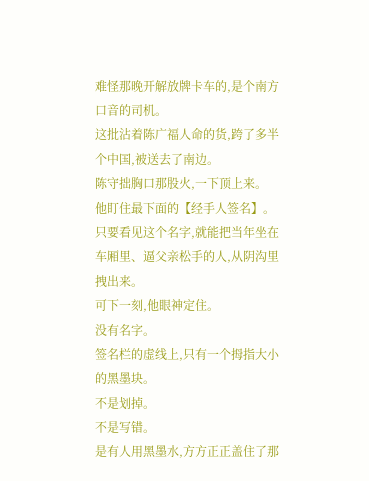难怪那晚开解放牌卡车的,是个南方口音的司机。
这批沾着陈广福人命的货,跨了多半个中国,被送去了南边。
陈守拙胸口那股火,一下顶上来。
他盯住最下面的【经手人签名】。
只要看见这个名字,就能把当年坐在车厢里、逼父亲松手的人,从阴沟里拽出来。
可下一刻,他眼神定住。
没有名字。
签名栏的虚线上,只有一个拇指大小的黑墨块。
不是划掉。
不是写错。
是有人用黑墨水,方方正正盖住了那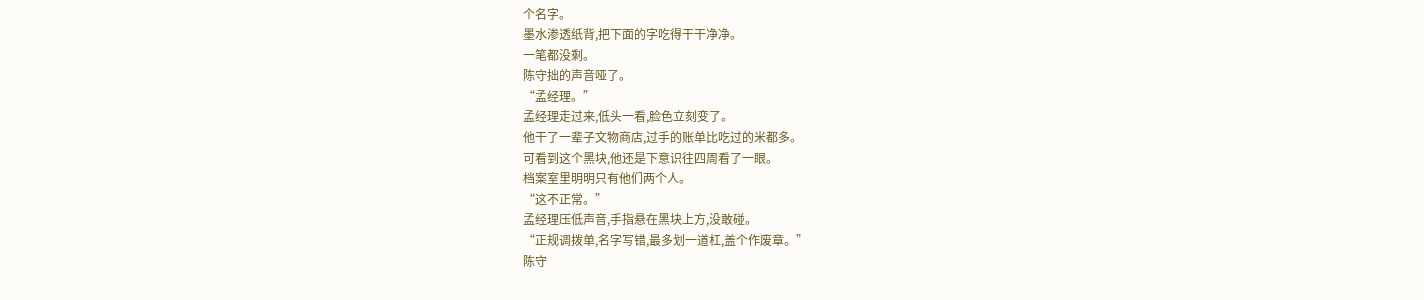个名字。
墨水渗透纸背,把下面的字吃得干干净净。
一笔都没剩。
陈守拙的声音哑了。
“孟经理。”
孟经理走过来,低头一看,脸色立刻变了。
他干了一辈子文物商店,过手的账单比吃过的米都多。
可看到这个黑块,他还是下意识往四周看了一眼。
档案室里明明只有他们两个人。
“这不正常。”
孟经理压低声音,手指悬在黑块上方,没敢碰。
“正规调拨单,名字写错,最多划一道杠,盖个作废章。”
陈守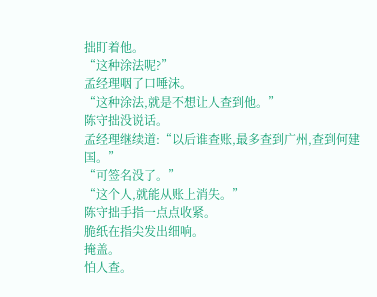拙盯着他。
“这种涂法呢?”
孟经理咽了口唾沫。
“这种涂法,就是不想让人查到他。”
陈守拙没说话。
孟经理继续道:“以后谁查账,最多查到广州,查到何建国。”
“可签名没了。”
“这个人,就能从账上消失。”
陈守拙手指一点点收紧。
脆纸在指尖发出细响。
掩盖。
怕人查。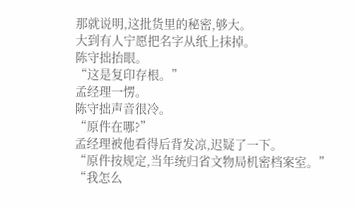那就说明,这批货里的秘密,够大。
大到有人宁愿把名字从纸上抹掉。
陈守拙抬眼。
“这是复印存根。”
孟经理一愣。
陈守拙声音很冷。
“原件在哪?”
孟经理被他看得后背发凉,迟疑了一下。
“原件按规定,当年统归省文物局机密档案室。”
“我怎么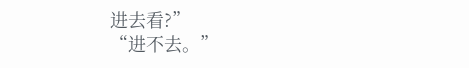进去看?”
“进不去。”